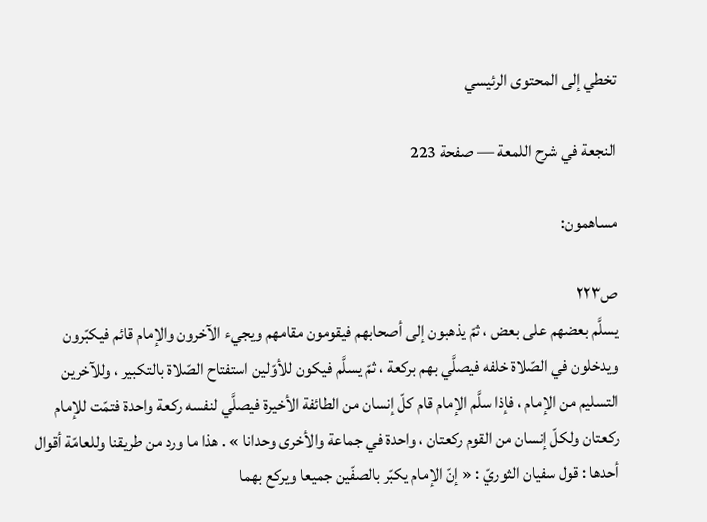تخطي إلى المحتوى الرئيسي

النجعة في شرح اللمعة — صفحة 223

مساهمون:

ص٢٢٣
يسلَّم بعضهم على بعض ، ثمّ يذهبون إلى أصحابهم فيقومون مقامهم ويجيء الآخرون والإمام قائم فيكبّرون ويدخلون في الصّلاة خلفه فيصلَّي بهم بركعة ، ثمّ يسلَّم فيكون للأوّلين استفتاح الصّلاة بالتكبير ، وللآخرين التسليم من الإمام ، فإذا سلَّم الإمام قام كلّ إنسان من الطائفة الأخيرة فيصلَّي لنفسه ركعة واحدة فتمّت للإمام ركعتان ولكلّ إنسان من القوم ركعتان ، واحدة في جماعة والأخرى وحدانا » . هذا ما ورد من طريقنا وللعامّة أقوال أحدها : قول سفيان الثوريّ : « إنّ الإمام يكبّر بالصفّين جميعا ويركع بهما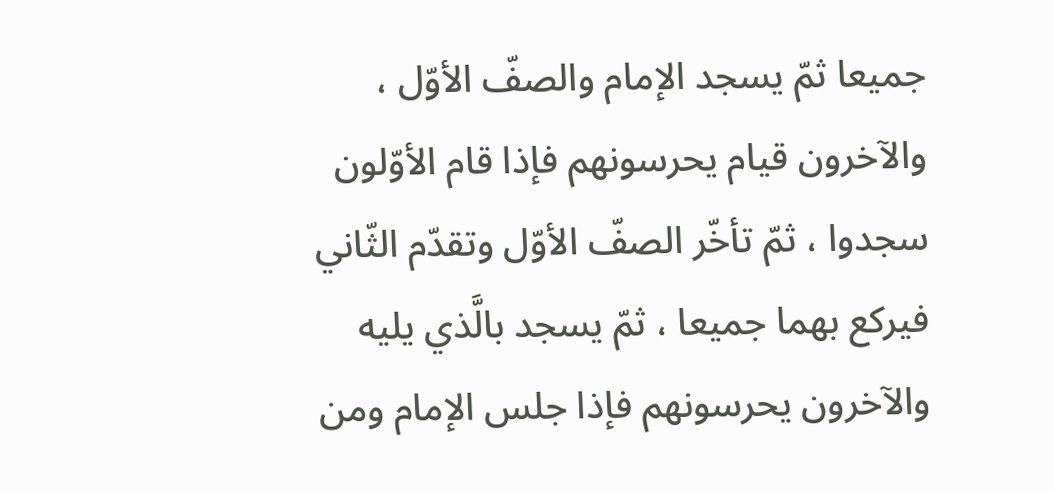جميعا ثمّ يسجد الإمام والصفّ الأوّل ، والآخرون قيام يحرسونهم فإذا قام الأوّلون سجدوا ، ثمّ تأخّر الصفّ الأوّل وتقدّم الثّاني فيركع بهما جميعا ، ثمّ يسجد بالَّذي يليه والآخرون يحرسونهم فإذا جلس الإمام ومن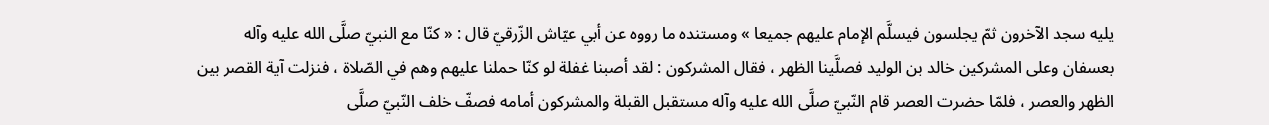يليه سجد الآخرون ثمّ يجلسون فيسلَّم الإمام عليهم جميعا » ومستنده ما رووه عن أبي عيّاش الزّرقيّ قال : « كنّا مع النبيّ صلَّى الله عليه وآله بعسفان وعلى المشركين خالد بن الوليد فصلَّينا الظهر ، فقال المشركون : لقد أصبنا غفلة لو كنّا حملنا عليهم وهم في الصّلاة ، فنزلت آية القصر بين الظهر والعصر ، فلمّا حضرت العصر قام النّبيّ صلَّى الله عليه وآله مستقبل القبلة والمشركون أمامه فصفّ خلف النّبيّ صلَّى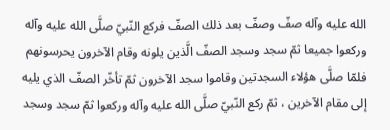الله عليه وآله صفّ وصفّ بعد ذلك الصفّ فركع النّبيّ صلَّى الله عليه وآله وركعوا جميعا ثمّ سجد وسجد الصفّ الَّذين يلونه وقام الآخرون يحرسونهم فلمّا صلَّى هؤلاء السجدتين وقاموا سجد الآخرون ثمّ تأخّر الصفّ الذي يليه إلى مقام الآخرين ، ثمّ ركع النّبيّ صلَّى الله عليه وآله وركعوا ثمّ سجد وسجد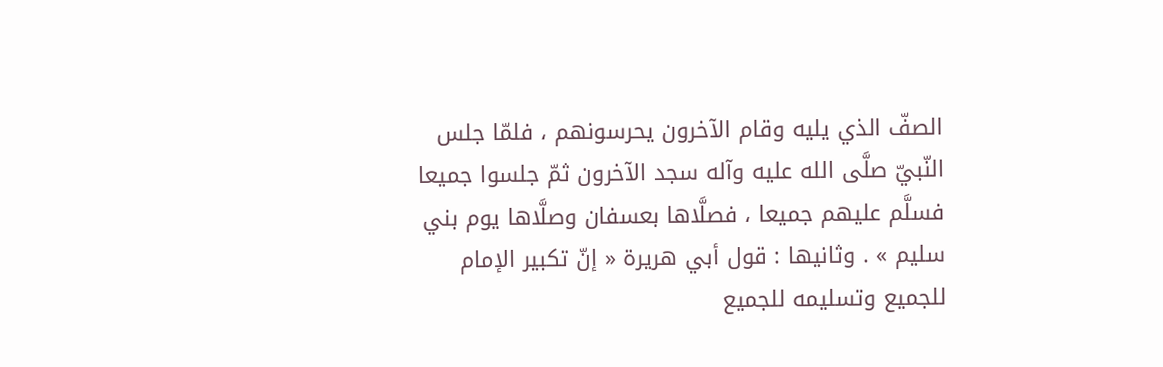الصفّ الذي يليه وقام الآخرون يحرسونهم ، فلمّا جلس النّبيّ صلَّى الله عليه وآله سجد الآخرون ثمّ جلسوا جميعا فسلَّم عليهم جميعا ، فصلَّاها بعسفان وصلَّاها يوم بني سليم » . وثانيها : قول أبي هريرة « إنّ تكبير الإمام للجميع وتسليمه للجميع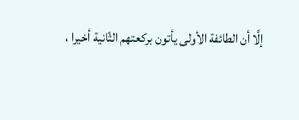إلَّا أن الطائفة الأولى يأتون بركعتهم الثّانية أخيرا ،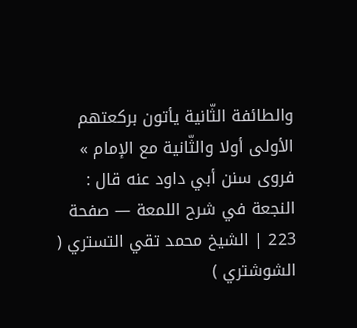والطائفة الثّانية يأتون بركعتهم الأولى أولا والثّانية مع الإمام » فروى سنن أبي داود عنه قال :
النجعة في شرح اللمعة — صفحة 223 | الشيخ محمد تقي التستري ( الشوشتري )